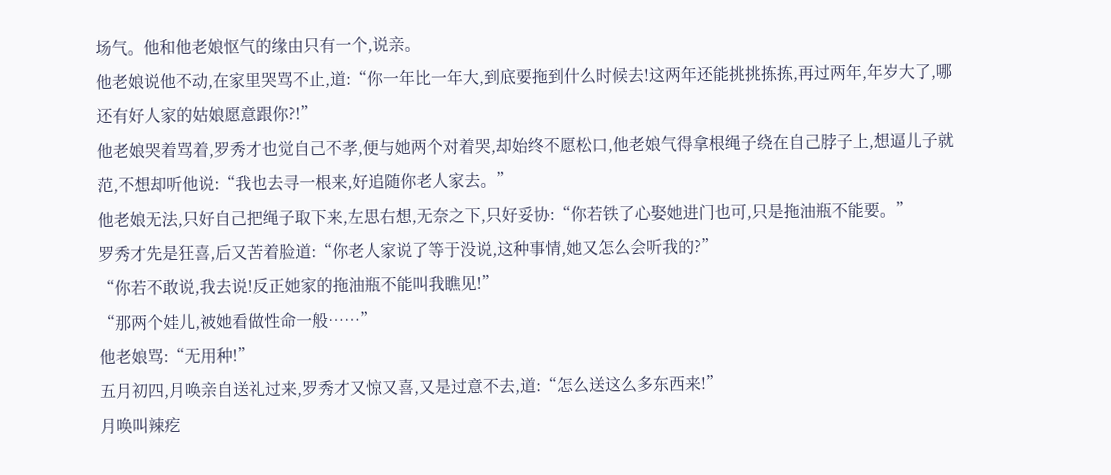场气。他和他老娘怄气的缘由只有一个,说亲。
他老娘说他不动,在家里哭骂不止,道:“你一年比一年大,到底要拖到什么时候去!这两年还能挑挑拣拣,再过两年,年岁大了,哪还有好人家的姑娘愿意跟你?!”
他老娘哭着骂着,罗秀才也觉自己不孝,便与她两个对着哭,却始终不愿松口,他老娘气得拿根绳子绕在自己脖子上,想逼儿子就范,不想却听他说:“我也去寻一根来,好追随你老人家去。”
他老娘无法,只好自己把绳子取下来,左思右想,无奈之下,只好妥协:“你若铁了心娶她进门也可,只是拖油瓶不能要。”
罗秀才先是狂喜,后又苦着脸道:“你老人家说了等于没说,这种事情,她又怎么会听我的?”
“你若不敢说,我去说!反正她家的拖油瓶不能叫我瞧见!”
“那两个娃儿,被她看做性命一般……”
他老娘骂:“无用种!”
五月初四,月唤亲自送礼过来,罗秀才又惊又喜,又是过意不去,道:“怎么送这么多东西来!”
月唤叫辣疙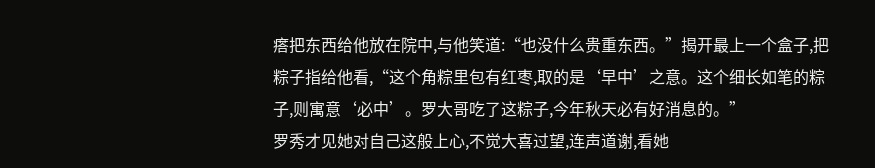瘩把东西给他放在院中,与他笑道:“也没什么贵重东西。”揭开最上一个盒子,把粽子指给他看,“这个角粽里包有红枣,取的是‘早中’之意。这个细长如笔的粽子,则寓意‘必中’。罗大哥吃了这粽子,今年秋天必有好消息的。”
罗秀才见她对自己这般上心,不觉大喜过望,连声道谢,看她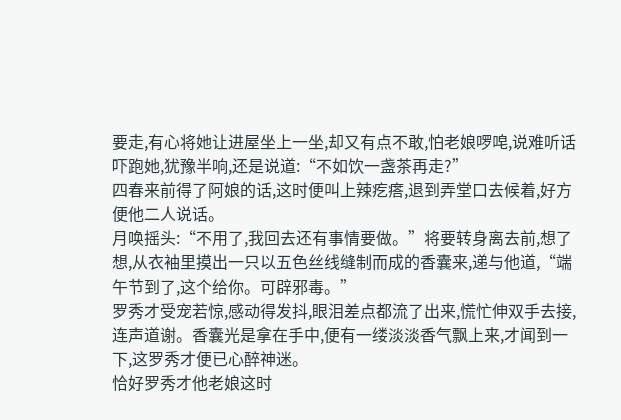要走,有心将她让进屋坐上一坐,却又有点不敢,怕老娘啰唣,说难听话吓跑她,犹豫半响,还是说道:“不如饮一盏茶再走?”
四春来前得了阿娘的话,这时便叫上辣疙瘩,退到弄堂口去候着,好方便他二人说话。
月唤摇头:“不用了,我回去还有事情要做。”将要转身离去前,想了想,从衣袖里摸出一只以五色丝线缝制而成的香囊来,递与他道,“端午节到了,这个给你。可辟邪毒。”
罗秀才受宠若惊,感动得发抖,眼泪差点都流了出来,慌忙伸双手去接,连声道谢。香囊光是拿在手中,便有一缕淡淡香气飘上来,才闻到一下,这罗秀才便已心醉神迷。
恰好罗秀才他老娘这时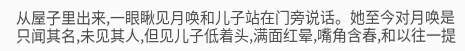从屋子里出来,一眼瞅见月唤和儿子站在门旁说话。她至今对月唤是只闻其名,未见其人,但见儿子低着头,满面红晕,嘴角含春,和以往一提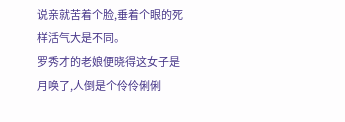说亲就苦着个脸,垂着个眼的死样活气大是不同。
罗秀才的老娘便晓得这女子是月唤了,人倒是个伶伶俐俐